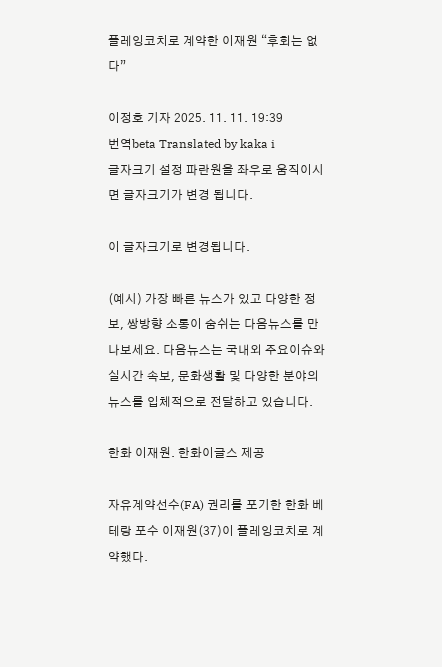플레잉코치로 계약한 이재원 “후회는 없다”

이정호 기자 2025. 11. 11. 19:39
번역beta Translated by kaka i
글자크기 설정 파란원을 좌우로 움직이시면 글자크기가 변경 됩니다.

이 글자크기로 변경됩니다.

(예시) 가장 빠른 뉴스가 있고 다양한 정보, 쌍방향 소통이 숨쉬는 다음뉴스를 만나보세요. 다음뉴스는 국내외 주요이슈와 실시간 속보, 문화생활 및 다양한 분야의 뉴스를 입체적으로 전달하고 있습니다.

한화 이재원. 한화이글스 제공

자유계약선수(FA) 권리를 포기한 한화 베테랑 포수 이재원(37)이 플레잉코치로 계약했다.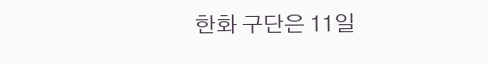한화 구단은 11일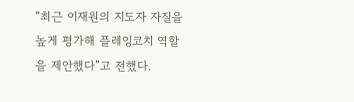“최근 이재원의 지도자 자질을 높게 평가해 플레잉코치 역할을 제안했다”고 전했다.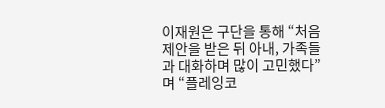이재원은 구단을 통해 “처음 제안을 받은 뒤 아내, 가족들과 대화하며 많이 고민했다”며 “플레잉코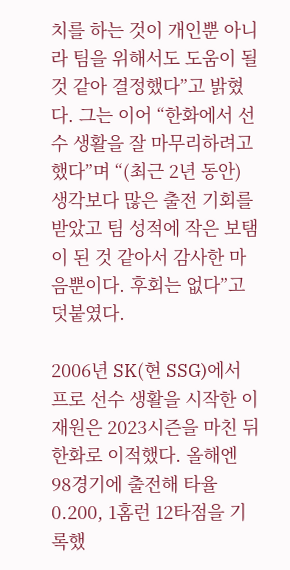치를 하는 것이 개인뿐 아니라 팀을 위해서도 도움이 될 것 같아 결정했다”고 밝혔다. 그는 이어 “한화에서 선수 생활을 잘 마무리하려고 했다”며 “(최근 2년 동안) 생각보다 많은 출전 기회를 받았고 팀 성적에 작은 보탬이 된 것 같아서 감사한 마음뿐이다. 후회는 없다”고 덧붙였다.

2006년 SK(현 SSG)에서 프로 선수 생활을 시작한 이재원은 2023시즌을 마친 뒤 한화로 이적했다. 올해엔 98경기에 출전해 타율 0.200, 1홈런 12타점을 기록했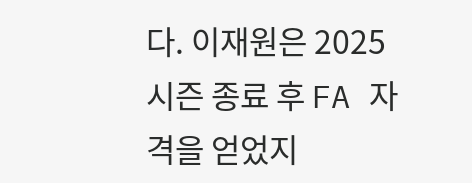다. 이재원은 2025시즌 종료 후 FA 자격을 얻었지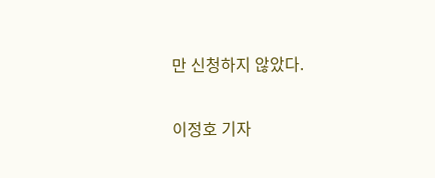만 신청하지 않았다.

이정호 기자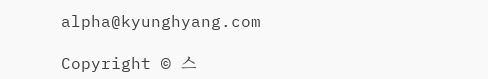alpha@kyunghyang.com

Copyright © 스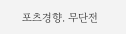포츠경향. 무단전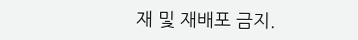재 및 재배포 금지.